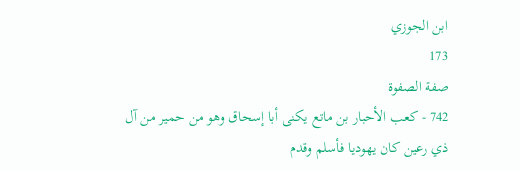ابن الجوزي
173
صفة الصفوة
742 - كعب الأحبار بن ماتع يكنى أبا إسحاق وهو من حمير من آل ذي رعين كان يهوديا فأسلم وقدم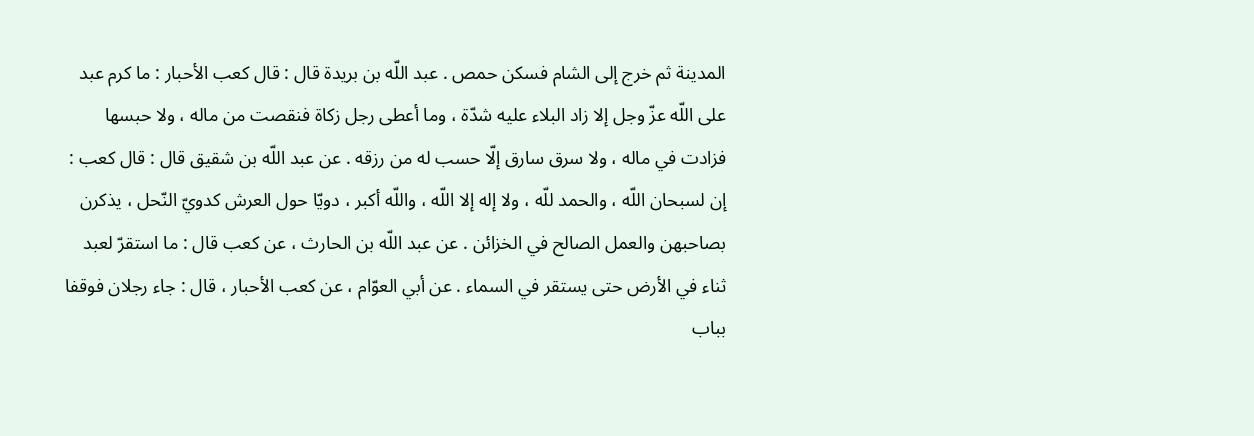المدينة ثم خرج إلى الشام فسكن حمص . عبد اللّه بن بريدة قال : قال كعب الأحبار : ما كرم عبد على اللّه عزّ وجل إلا زاد البلاء عليه شدّة ، وما أعطى رجل زكاة فنقصت من ماله ، ولا حبسها فزادت في ماله ، ولا سرق سارق إلّا حسب له من رزقه . عن عبد اللّه بن شقيق قال : قال كعب : إن لسبحان اللّه ، والحمد للّه ، ولا إله إلا اللّه ، واللّه أكبر ، دويّا حول العرش كدويّ النّحل ، يذكرن بصاحبهن والعمل الصالح في الخزائن . عن عبد اللّه بن الحارث ، عن كعب قال : ما استقرّ لعبد ثناء في الأرض حتى يستقر في السماء . عن أبي العوّام ، عن كعب الأحبار ، قال : جاء رجلان فوقفا بباب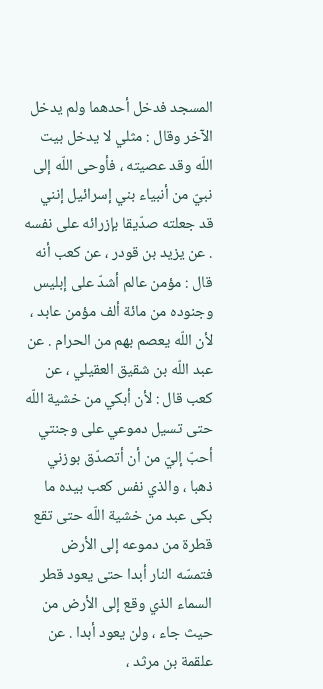المسجد فدخل أحدهما ولم يدخل الآخر وقال : مثلي لا يدخل بيت اللّه وقد عصيته ، فأوحى اللّه إلى نبيّ من أنبياء بني إسرائيل إنني قد جعلته صدّيقا بإزرائه على نفسه . عن يزيد بن قودر ، عن كعب أنه قال : مؤمن عالم أشدّ على إبليس وجنوده من مائة ألف مؤمن عابد ، لأن اللّه يعصم بهم من الحرام . عن عبد اللّه بن شقيق العقيلي ، عن كعب قال : لأن أبكي من خشية اللّه حتى تسيل دموعي على وجنتي أحبّ إليّ من أن أتصدّق بوزني ذهبا ، والذي نفس كعب بيده ما بكى عبد من خشية اللّه حتى تقع قطرة من دموعه إلى الأرض فتمسّه النار أبدا حتى يعود قطر السماء الذي وقع إلى الأرض من حيث جاء ، ولن يعود أبدا . عن علقمة بن مرثد ،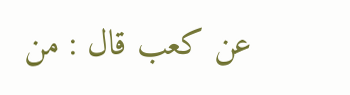عن كعب قال : من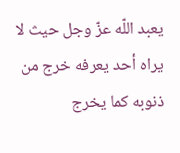يعبد اللّه عزّ وجل حيث لا يراه أحد يعرفه خرج من ذنوبه كما يخرج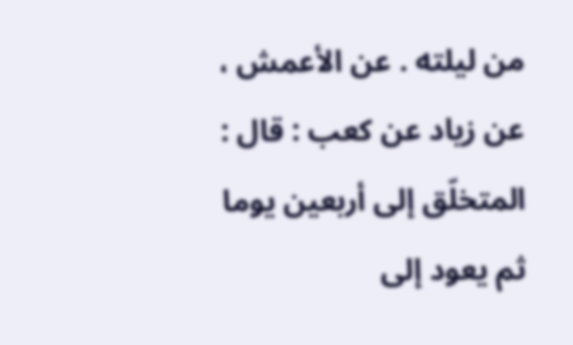من ليلته . عن الأعمش ، عن زياد عن كعب : قال : المتخلّق إلى أربعين يوما ثم يعود إلى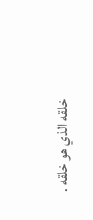خلقه الذي هو خلقه .